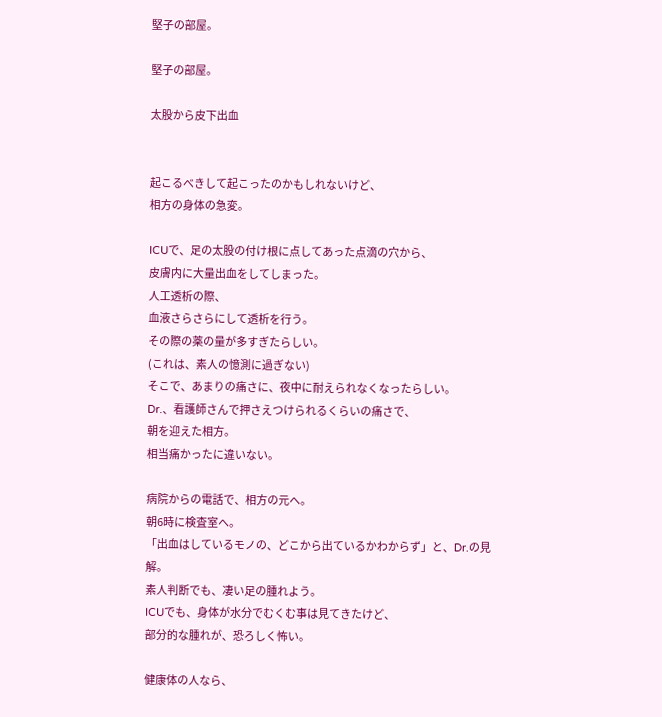堅子の部屋。

堅子の部屋。

太股から皮下出血


起こるべきして起こったのかもしれないけど、
相方の身体の急変。

ICUで、足の太股の付け根に点してあった点滴の穴から、
皮膚内に大量出血をしてしまった。
人工透析の際、
血液さらさらにして透析を行う。
その際の薬の量が多すぎたらしい。
(これは、素人の憶測に過ぎない)
そこで、あまりの痛さに、夜中に耐えられなくなったらしい。
Dr.、看護師さんで押さえつけられるくらいの痛さで、
朝を迎えた相方。
相当痛かったに違いない。

病院からの電話で、相方の元へ。
朝6時に検査室へ。
「出血はしているモノの、どこから出ているかわからず」と、Dr.の見解。
素人判断でも、凄い足の腫れよう。
ICUでも、身体が水分でむくむ事は見てきたけど、
部分的な腫れが、恐ろしく怖い。

健康体の人なら、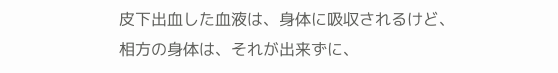皮下出血した血液は、身体に吸収されるけど、
相方の身体は、それが出来ずに、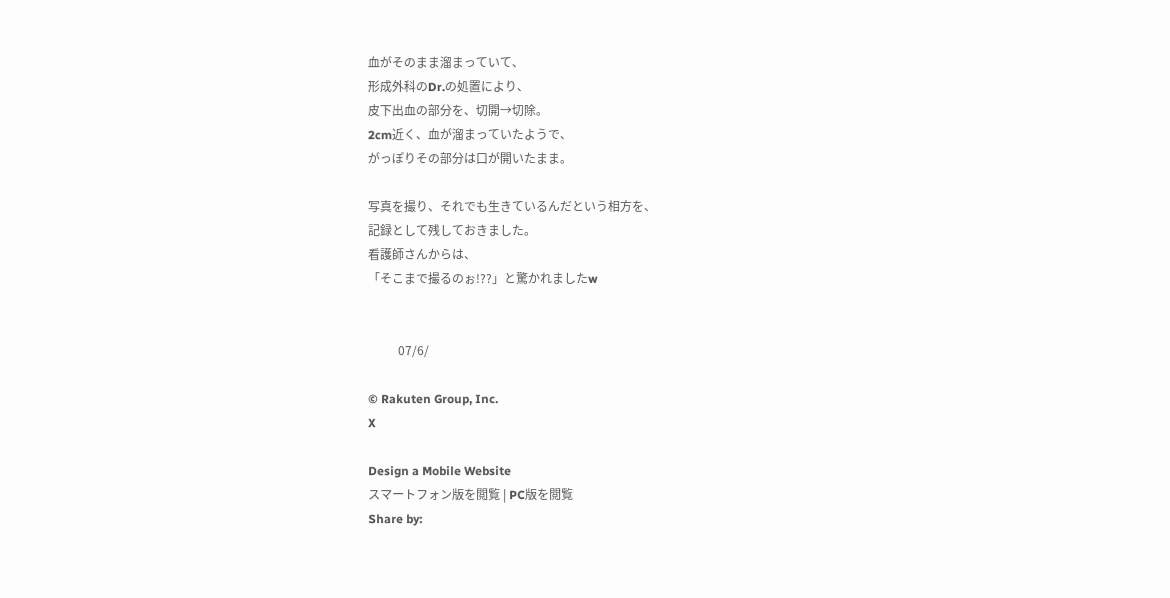血がそのまま溜まっていて、
形成外科のDr.の処置により、
皮下出血の部分を、切開→切除。
2cm近く、血が溜まっていたようで、
がっぽりその部分は口が開いたまま。

写真を撮り、それでも生きているんだという相方を、
記録として残しておきました。
看護師さんからは、
「そこまで撮るのぉ!??」と驚かれましたw


          07/6/

© Rakuten Group, Inc.
X

Design a Mobile Website
スマートフォン版を閲覧 | PC版を閲覧
Share by: